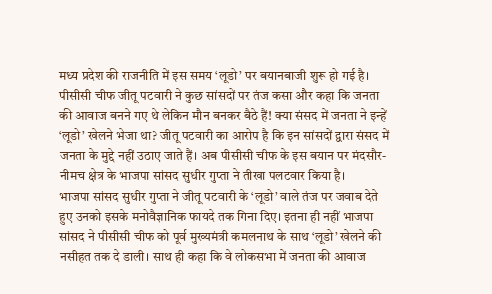मध्य प्रदेश की राजनीति में इस समय ‘लूडो’ पर बयानबाजी शुरू हो गई है। पीसीसी चीफ जीतू पटवारी ने कुछ सांसदों पर तंज कसा और कहा कि जनता की आवाज बनने गए थे लेकिन मौन बनकर बैठे हैं! क्या संसद में जनता ने इन्हें ‘लूडो’ खेलने भेजा था? जीतू पटवारी का आरोप है कि इन सांसदों द्वारा संसद में जनता के मुद्दे नहीं उठाए जाते हैं। अब पीसीसी चीफ के इस बयान पर मंदसौर-नीमच क्षेत्र के भाजपा सांसद सुधीर गुप्ता ने तीखा पलटवार किया है।
भाजपा सांसद सुधीर गुप्ता ने जीतू पटवारी के ‘लूडो’ वाले तंज पर जवाब देते हुए उनको इसके मनोवैज्ञानिक फायदे तक गिना दिए। इतना ही नहीं भाजपा सांसद ने पीसीसी चीफ को पूर्व मुख्यमंत्री कमलनाथ के साथ ‘लूडो’ खेलने की नसीहत तक दे डाली। साथ ही कहा कि वे लोकसभा में जनता की आवाज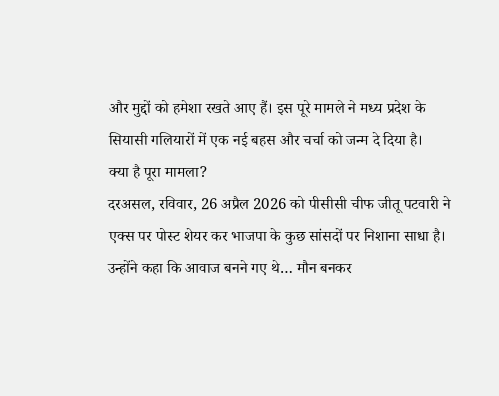और मुद्दों को हमेशा रखते आए हैं। इस पूरे मामले ने मध्य प्रदेश के सियासी गलियारों में एक नई बहस और चर्चा को जन्म दे दिया है।
क्या है पूरा मामला?
दरअसल, रविवार, 26 अप्रैल 2026 को पीसीसी चीफ जीतू पटवारी ने एक्स पर पोस्ट शेयर कर भाजपा के कुछ सांसदों पर निशाना साधा है। उन्होंने कहा कि आवाज बनने गए थे… मौन बनकर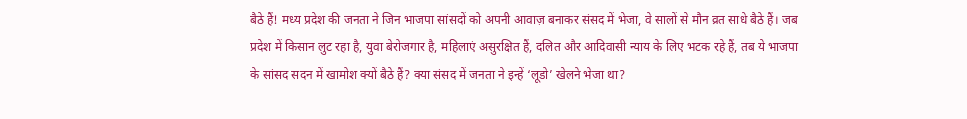बैठे हैं! मध्य प्रदेश की जनता ने जिन भाजपा सांसदों को अपनी आवाज़ बनाकर संसद में भेजा, वे सालों से मौन व्रत साधे बैठे हैं। जब प्रदेश में किसान लुट रहा है, युवा बेरोजगार है, महिलाएं असुरक्षित हैं, दलित और आदिवासी न्याय के लिए भटक रहे हैं, तब ये भाजपा के सांसद सदन में खामोश क्यों बैठे हैं? क्या संसद में जनता ने इन्हें ‘लूडो’ खेलने भेजा था?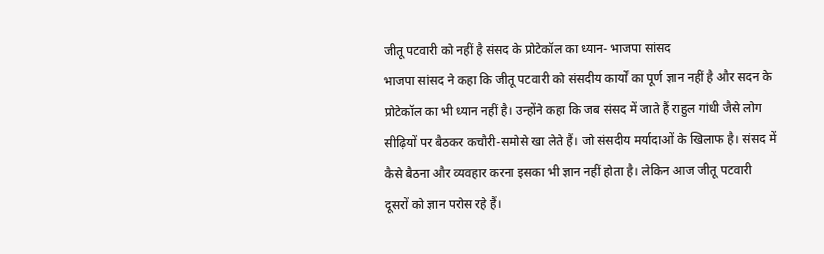जीतू पटवारी को नहीं है संसद के प्रोटेकॉल का ध्यान- भाजपा सांसद
भाजपा सांसद ने कहा कि जीतू पटवारी को संसदीय कार्यों का पूर्ण ज्ञान नहीं है और सदन के प्रोटेकॉल का भी ध्यान नहीं है। उन्होंने कहा कि जब संसद में जाते हैं राहुल गांधी जैसे लोग सीढ़ियों पर बैठकर कचौरी-समोसे खा लेते हैं। जो संसदीय मर्यादाओं के खिलाफ है। संसद में कैसे बैठना और व्यवहार करना इसका भी ज्ञान नहीं होता है। लेकिन आज जीतू पटवारी दूसरों को ज्ञान परोस रहे हैं।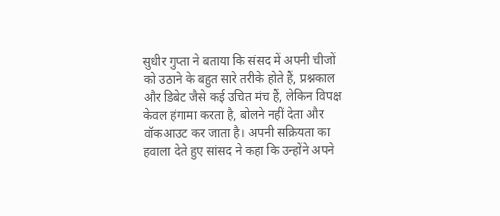सुधीर गुप्ता ने बताया कि संसद में अपनी चीजों को उठाने के बहुत सारे तरीके होते हैं, प्रश्नकाल और डिबेट जैसे कई उचित मंच हैं, लेकिन विपक्ष केवल हंगामा करता है, बोलने नहीं देता और वॉकआउट कर जाता है। अपनी सक्रियता का हवाला देते हुए सांसद ने कहा कि उन्होंने अपने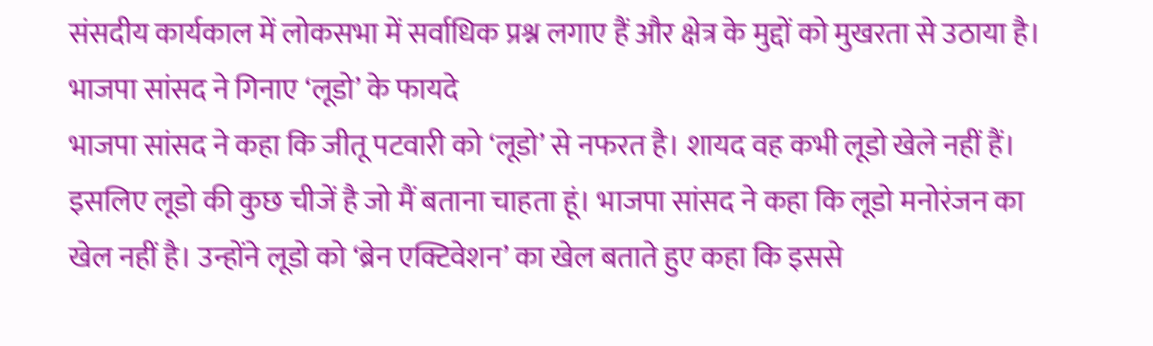संसदीय कार्यकाल में लोकसभा में सर्वाधिक प्रश्न लगाए हैं और क्षेत्र के मुद्दों को मुखरता से उठाया है।
भाजपा सांसद ने गिनाए ‘लूडो’ के फायदे
भाजपा सांसद ने कहा कि जीतू पटवारी को ‘लूडो’ से नफरत है। शायद वह कभी लूडो खेले नहीं हैं। इसलिए लूडो की कुछ चीजें है जो मैं बताना चाहता हूं। भाजपा सांसद ने कहा कि लूडो मनोरंजन का खेल नहीं है। उन्होंने लूडो को ‘ब्रेन एक्टिवेशन’ का खेल बताते हुए कहा कि इससे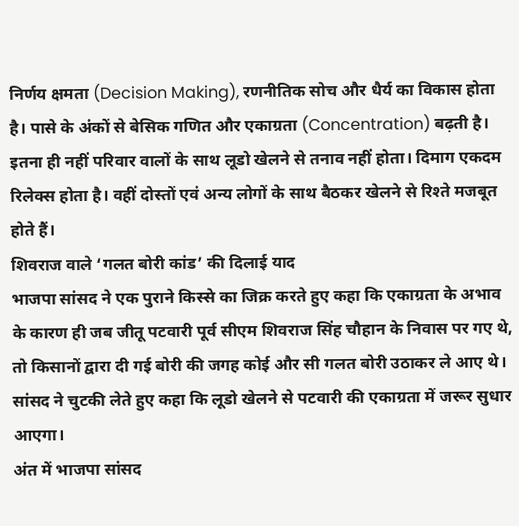निर्णय क्षमता (Decision Making), रणनीतिक सोच और धैर्य का विकास होता है। पासे के अंकों से बेसिक गणित और एकाग्रता (Concentration) बढ़ती है। इतना ही नहीं परिवार वालों के साथ लूडो खेलने से तनाव नहीं होता। दिमाग एकदम रिलेक्स होता है। वहीं दोस्तों एवं अन्य लोगों के साथ बैठकर खेलने से रिश्ते मजबूत होते हैं।
शिवराज वाले ‘गलत बोरी कांड’ की दिलाई याद
भाजपा सांसद ने एक पुराने किस्से का जिक्र करते हुए कहा कि एकाग्रता के अभाव के कारण ही जब जीतू पटवारी पूर्व सीएम शिवराज सिंह चौहान के निवास पर गए थे, तो किसानों द्वारा दी गई बोरी की जगह कोई और सी गलत बोरी उठाकर ले आए थे। सांसद ने चुटकी लेते हुए कहा कि लूडो खेलने से पटवारी की एकाग्रता में जरूर सुधार आएगा।
अंत में भाजपा सांसद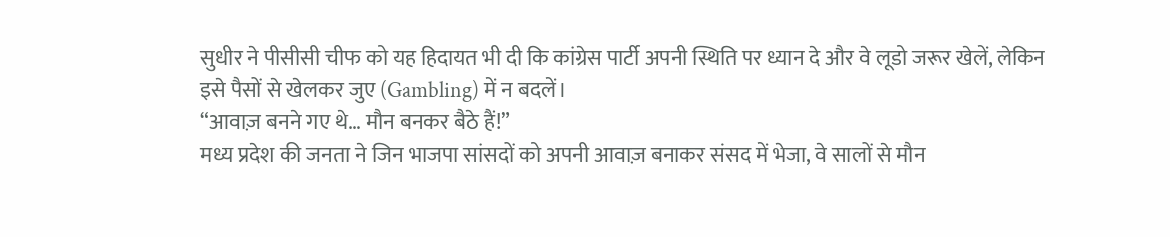सुधीर ने पीसीसी चीफ को यह हिदायत भी दी कि कांग्रेस पार्टी अपनी स्थिति पर ध्यान दे और वे लूडो जरूर खेलें, लेकिन इसे पैसों से खेलकर जुए (Gambling) में न बदलें।
“आवाज़ बनने गए थे… मौन बनकर बैठे हैं!”
मध्य प्रदेश की जनता ने जिन भाजपा सांसदों को अपनी आवाज़ बनाकर संसद में भेजा, वे सालों से मौन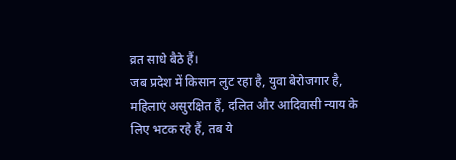व्रत साधे बैठे हैं।
जब प्रदेश में किसान लुट रहा है, युवा बेरोजगार है, महिलाएं असुरक्षित हैं, दलित और आदिवासी न्याय के लिए भटक रहे हैं, तब ये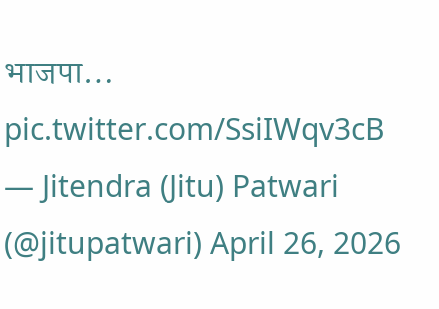भाजपा… pic.twitter.com/SsiIWqv3cB
— Jitendra (Jitu) Patwari (@jitupatwari) April 26, 2026